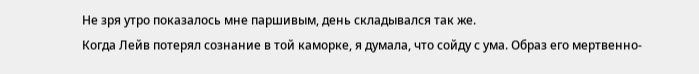Не зря утро показалось мне паршивым, день складывался так же.
Когда Лейв потерял сознание в той каморке, я думала, что сойду с ума. Образ его мертвенно-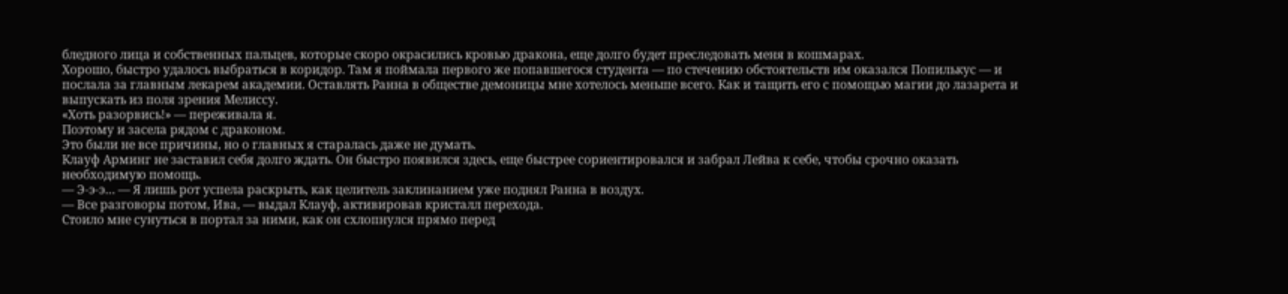бледного лица и собственных пальцев, которые скоро окрасились кровью дракона, еще долго будет преследовать меня в кошмарах.
Хорошо, быстро удалось выбраться в коридор. Там я поймала первого же попавшегося студента — по стечению обстоятельств им оказался Попилькус — и послала за главным лекарем академии. Оставлять Ранна в обществе демоницы мне хотелось меньше всего. Как и тащить его с помощью магии до лазарета и выпускать из поля зрения Мелиссу.
«Хоть разорвись!» — переживала я.
Поэтому и засела рядом с драконом.
Это были не все причины, но о главных я старалась даже не думать.
Клауф Арминг не заставил себя долго ждать. Он быстро появился здесь, еще быстрее сориентировался и забрал Лейва к себе, чтобы срочно оказать необходимую помощь.
— Э-э-э… — Я лишь рот успела раскрыть, как целитель заклинанием уже поднял Ранна в воздух.
— Все разговоры потом, Ива, — выдал Клауф, активировав кристалл перехода.
Стоило мне сунуться в портал за ними, как он схлопнулся прямо перед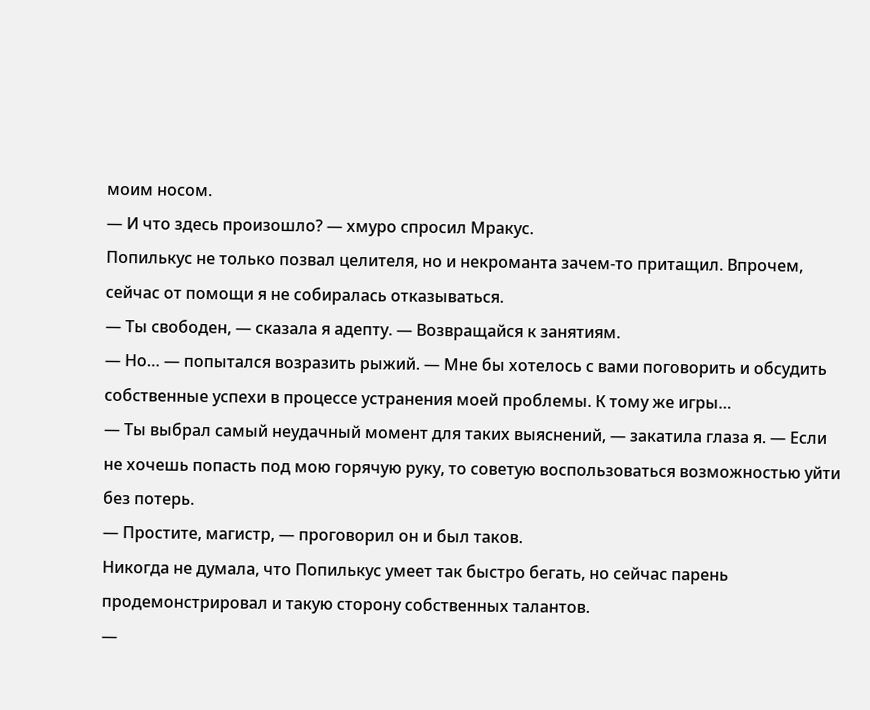моим носом.
— И что здесь произошло? — хмуро спросил Мракус.
Попилькус не только позвал целителя, но и некроманта зачем-то притащил. Впрочем, сейчас от помощи я не собиралась отказываться.
— Ты свободен, — сказала я адепту. — Возвращайся к занятиям.
— Но… — попытался возразить рыжий. — Мне бы хотелось с вами поговорить и обсудить собственные успехи в процессе устранения моей проблемы. К тому же игры…
— Ты выбрал самый неудачный момент для таких выяснений, — закатила глаза я. — Если не хочешь попасть под мою горячую руку, то советую воспользоваться возможностью уйти без потерь.
— Простите, магистр, — проговорил он и был таков.
Никогда не думала, что Попилькус умеет так быстро бегать, но сейчас парень продемонстрировал и такую сторону собственных талантов.
—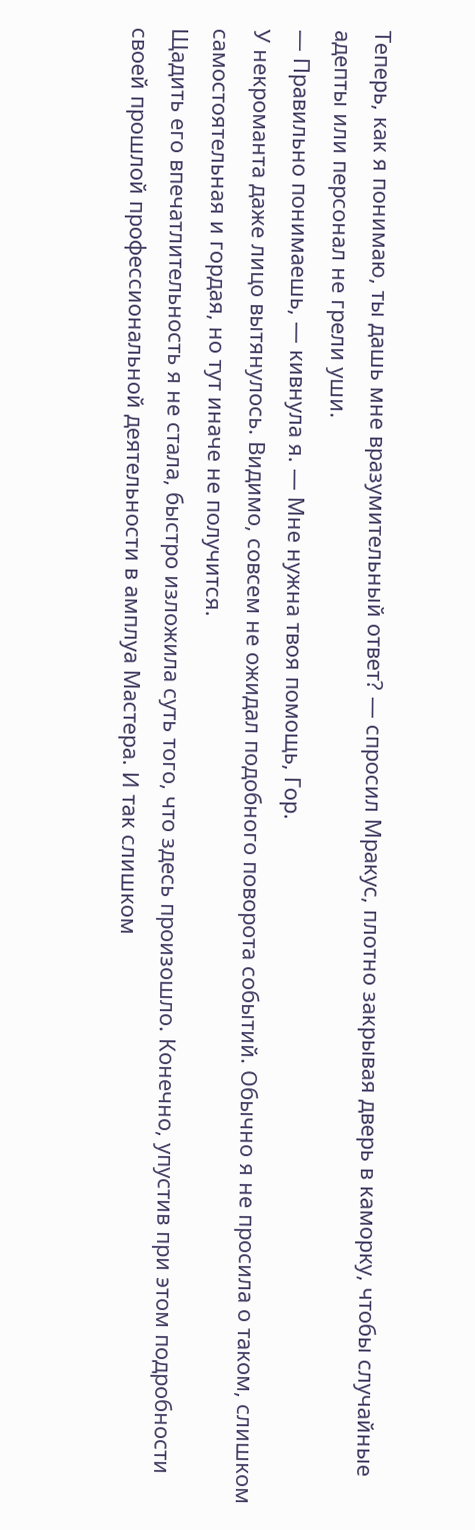Теперь, как я понимаю, ты дашь мне вразумительный ответ? — спросил Мракус, плотно закрывая дверь в каморку, чтобы случайные адепты или персонал не грели уши.
— Правильно понимаешь, — кивнула я. — Мне нужна твоя помощь, Гор.
У некроманта даже лицо вытянулось. Видимо, совсем не ожидал подобного поворота событий. Обычно я не просила о таком, слишком самостоятельная и гордая, но тут иначе не получится.
Щадить его впечатлительность я не стала, быстро изложила суть того, что здесь произошло. Конечно, упустив при этом подробности своей прошлой профессиональной деятельности в амплуа Мастера. И так слишком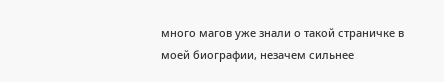много магов уже знали о такой страничке в моей биографии, незачем сильнее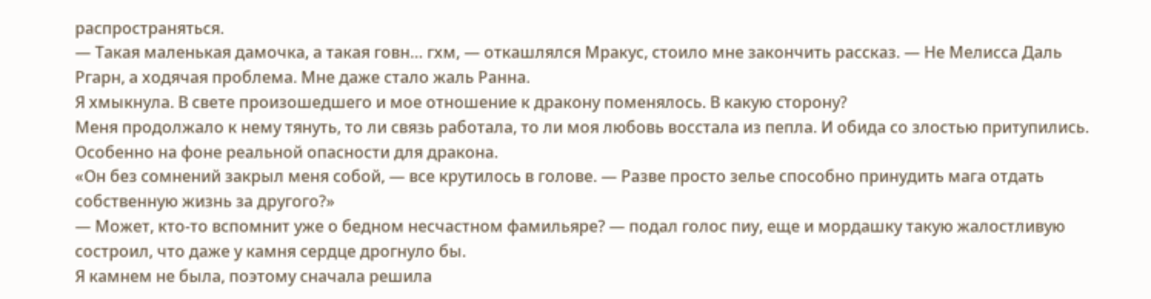распространяться.
— Такая маленькая дамочка, а такая говн… гхм, — откашлялся Мракус, стоило мне закончить рассказ. — Не Мелисса Даль Ргарн, а ходячая проблема. Мне даже стало жаль Ранна.
Я хмыкнула. В свете произошедшего и мое отношение к дракону поменялось. В какую сторону?
Меня продолжало к нему тянуть, то ли связь работала, то ли моя любовь восстала из пепла. И обида со злостью притупились. Особенно на фоне реальной опасности для дракона.
«Он без сомнений закрыл меня собой, — все крутилось в голове. — Разве просто зелье способно принудить мага отдать собственную жизнь за другого?»
— Может, кто-то вспомнит уже о бедном несчастном фамильяре? — подал голос пиу, еще и мордашку такую жалостливую состроил, что даже у камня сердце дрогнуло бы.
Я камнем не была, поэтому сначала решила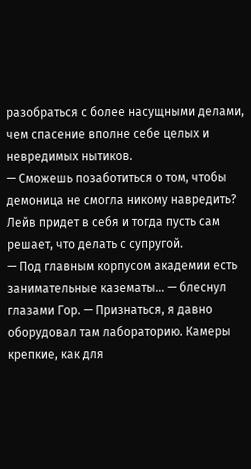разобраться с более насущными делами, чем спасение вполне себе целых и невредимых нытиков.
— Сможешь позаботиться о том, чтобы демоница не смогла никому навредить? Лейв придет в себя и тогда пусть сам решает, что делать с супругой.
— Под главным корпусом академии есть занимательные казематы… — блеснул глазами Гор. — Признаться, я давно оборудовал там лабораторию. Камеры крепкие, как для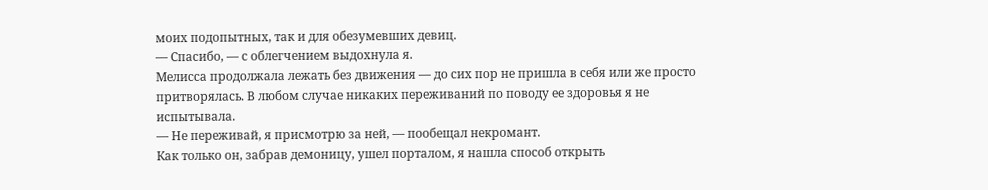моих подопытных, так и для обезумевших девиц.
— Спасибо, — с облегчением выдохнула я.
Мелисса продолжала лежать без движения — до сих пор не пришла в себя или же просто притворялась. В любом случае никаких переживаний по поводу ее здоровья я не испытывала.
— Не переживай, я присмотрю за ней, — пообещал некромант.
Как только он, забрав демоницу, ушел порталом, я нашла способ открыть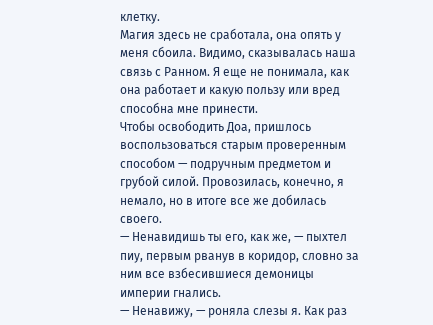клетку.
Магия здесь не сработала, она опять у меня сбоила. Видимо, сказывалась наша связь с Ранном. Я еще не понимала, как она работает и какую пользу или вред способна мне принести.
Чтобы освободить Доа, пришлось воспользоваться старым проверенным способом — подручным предметом и грубой силой. Провозилась, конечно, я немало, но в итоге все же добилась своего.
— Ненавидишь ты его, как же, — пыхтел пиу, первым рванув в коридор, словно за ним все взбесившиеся демоницы империи гнались.
— Ненавижу, — роняла слезы я. Как раз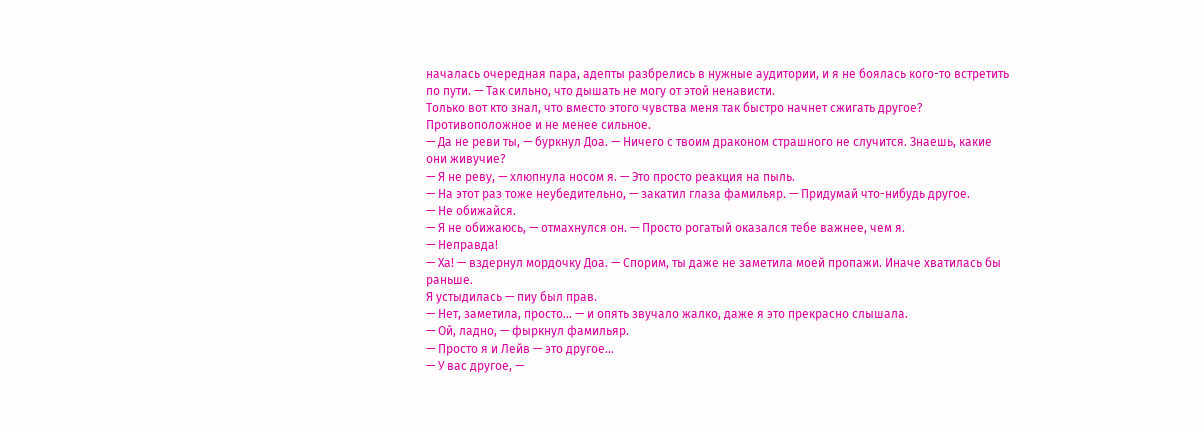началась очередная пара, адепты разбрелись в нужные аудитории, и я не боялась кого-то встретить по пути. — Так сильно, что дышать не могу от этой ненависти.
Только вот кто знал, что вместо этого чувства меня так быстро начнет сжигать другое? Противоположное и не менее сильное.
— Да не реви ты, — буркнул Доа. — Ничего с твоим драконом страшного не случится. Знаешь, какие они живучие?
— Я не реву, — хлюпнула носом я. — Это просто реакция на пыль.
— На этот раз тоже неубедительно, — закатил глаза фамильяр. — Придумай что-нибудь другое.
— Не обижайся.
— Я не обижаюсь, — отмахнулся он. — Просто рогатый оказался тебе важнее, чем я.
— Неправда!
— Ха! — вздернул мордочку Доа. — Спорим, ты даже не заметила моей пропажи. Иначе хватилась бы раньше.
Я устыдилась — пиу был прав.
— Нет, заметила, просто… — и опять звучало жалко, даже я это прекрасно слышала.
— Ой, ладно, — фыркнул фамильяр.
— Просто я и Лейв — это другое…
— У вас другое, —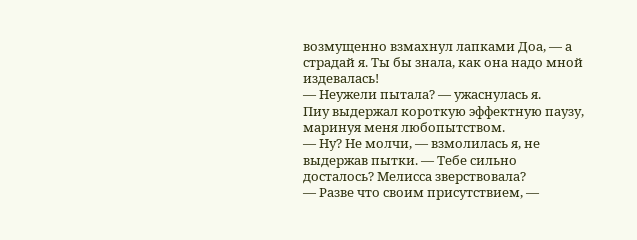возмущенно взмахнул лапками Доа, — а страдай я. Ты бы знала, как она надо мной издевалась!
— Неужели пытала? — ужаснулась я.
Пиу выдержал короткую эффектную паузу, маринуя меня любопытством.
— Ну? Не молчи, — взмолилась я, не выдержав пытки. — Тебе сильно досталось? Мелисса зверствовала?
— Разве что своим присутствием, —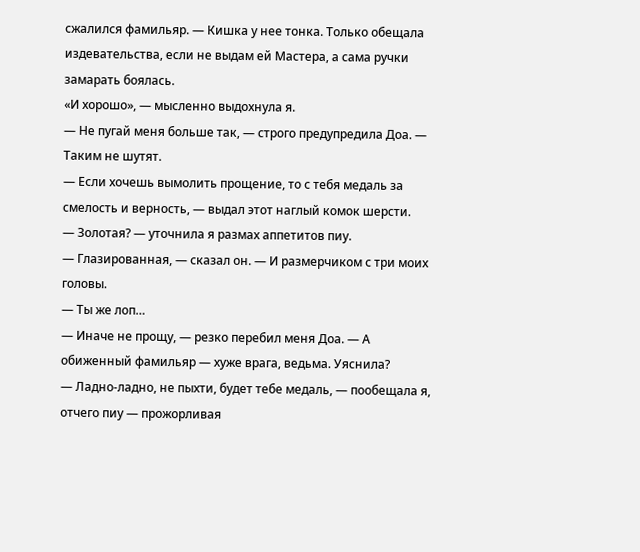сжалился фамильяр. — Кишка у нее тонка. Только обещала издевательства, если не выдам ей Мастера, а сама ручки замарать боялась.
«И хорошо», — мысленно выдохнула я.
— Не пугай меня больше так, — строго предупредила Доа. — Таким не шутят.
— Если хочешь вымолить прощение, то с тебя медаль за смелость и верность, — выдал этот наглый комок шерсти.
— Золотая? — уточнила я размах аппетитов пиу.
— Глазированная, — сказал он. — И размерчиком с три моих головы.
— Ты же лоп…
— Иначе не прощу, — резко перебил меня Доа. — А обиженный фамильяр — хуже врага, ведьма. Уяснила?
— Ладно-ладно, не пыхти, будет тебе медаль, — пообещала я, отчего пиу — прожорливая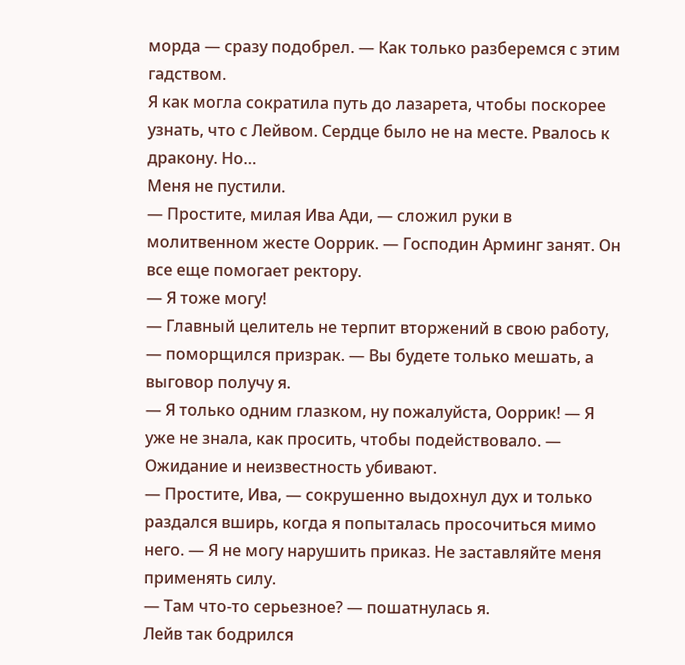морда — сразу подобрел. — Как только разберемся с этим гадством.
Я как могла сократила путь до лазарета, чтобы поскорее узнать, что с Лейвом. Сердце было не на месте. Рвалось к дракону. Но…
Меня не пустили.
— Простите, милая Ива Ади, — сложил руки в молитвенном жесте Ооррик. — Господин Арминг занят. Он все еще помогает ректору.
— Я тоже могу!
— Главный целитель не терпит вторжений в свою работу, — поморщился призрак. — Вы будете только мешать, а выговор получу я.
— Я только одним глазком, ну пожалуйста, Ооррик! — Я уже не знала, как просить, чтобы подействовало. — Ожидание и неизвестность убивают.
— Простите, Ива, — сокрушенно выдохнул дух и только раздался вширь, когда я попыталась просочиться мимо него. — Я не могу нарушить приказ. Не заставляйте меня применять силу.
— Там что-то серьезное? — пошатнулась я.
Лейв так бодрился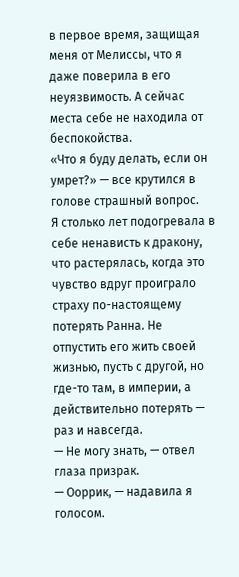в первое время, защищая меня от Мелиссы, что я даже поверила в его неуязвимость. А сейчас места себе не находила от беспокойства.
«Что я буду делать, если он умрет?» — все крутился в голове страшный вопрос.
Я столько лет подогревала в себе ненависть к дракону, что растерялась, когда это чувство вдруг проиграло страху по-настоящему потерять Ранна. Не отпустить его жить своей жизнью, пусть с другой, но где-то там, в империи, а действительно потерять — раз и навсегда.
— Не могу знать, — отвел глаза призрак.
— Ооррик, — надавила я голосом.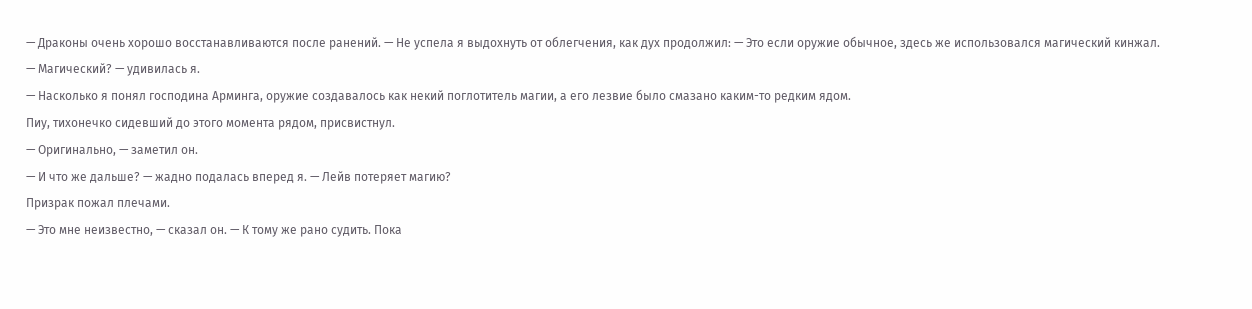— Драконы очень хорошо восстанавливаются после ранений. — Не успела я выдохнуть от облегчения, как дух продолжил: — Это если оружие обычное, здесь же использовался магический кинжал.
— Магический? — удивилась я.
— Насколько я понял господина Арминга, оружие создавалось как некий поглотитель магии, а его лезвие было смазано каким-то редким ядом.
Пиу, тихонечко сидевший до этого момента рядом, присвистнул.
— Оригинально, — заметил он.
— И что же дальше? — жадно подалась вперед я. — Лейв потеряет магию?
Призрак пожал плечами.
— Это мне неизвестно, — сказал он. — К тому же рано судить. Пока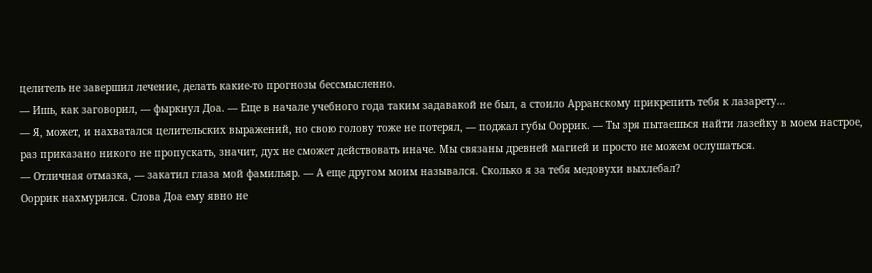целитель не завершил лечение, делать какие-то прогнозы бессмысленно.
— Ишь, как заговорил, — фыркнул Доа. — Еще в начале учебного года таким задавакой не был, а стоило Арранскому прикрепить тебя к лазарету…
— Я, может, и нахватался целительских выражений, но свою голову тоже не потерял, — поджал губы Ооррик. — Ты зря пытаешься найти лазейку в моем настрое, раз приказано никого не пропускать, значит, дух не сможет действовать иначе. Мы связаны древней магией и просто не можем ослушаться.
— Отличная отмазка, — закатил глаза мой фамильяр. — А еще другом моим назывался. Сколько я за тебя медовухи выхлебал?
Ооррик нахмурился. Слова Доа ему явно не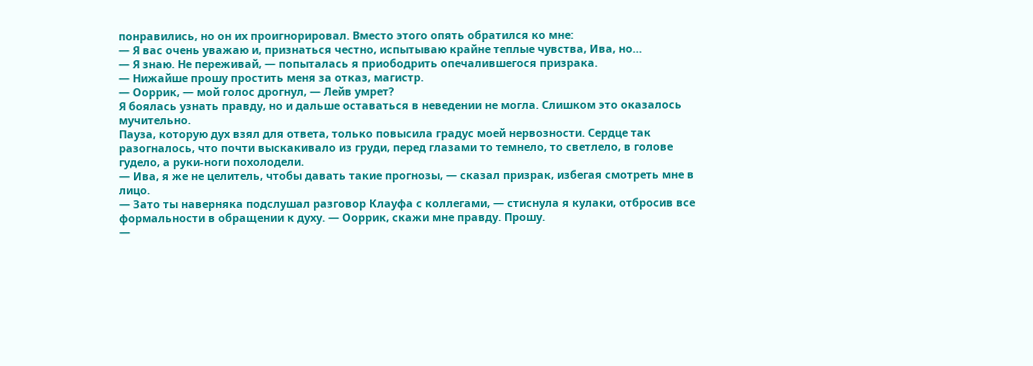понравились, но он их проигнорировал. Вместо этого опять обратился ко мне:
— Я вас очень уважаю и, признаться честно, испытываю крайне теплые чувства, Ива, но…
— Я знаю. Не переживай, — попыталась я приободрить опечалившегося призрака.
— Нижайше прошу простить меня за отказ, магистр.
— Ооррик, — мой голос дрогнул, — Лейв умрет?
Я боялась узнать правду, но и дальше оставаться в неведении не могла. Слишком это оказалось мучительно.
Пауза, которую дух взял для ответа, только повысила градус моей нервозности. Сердце так разогналось, что почти выскакивало из груди, перед глазами то темнело, то светлело, в голове гудело, а руки-ноги похолодели.
— Ива, я же не целитель, чтобы давать такие прогнозы, — сказал призрак, избегая смотреть мне в лицо.
— Зато ты наверняка подслушал разговор Клауфа с коллегами, — стиснула я кулаки, отбросив все формальности в обращении к духу. — Ооррик, скажи мне правду. Прошу.
—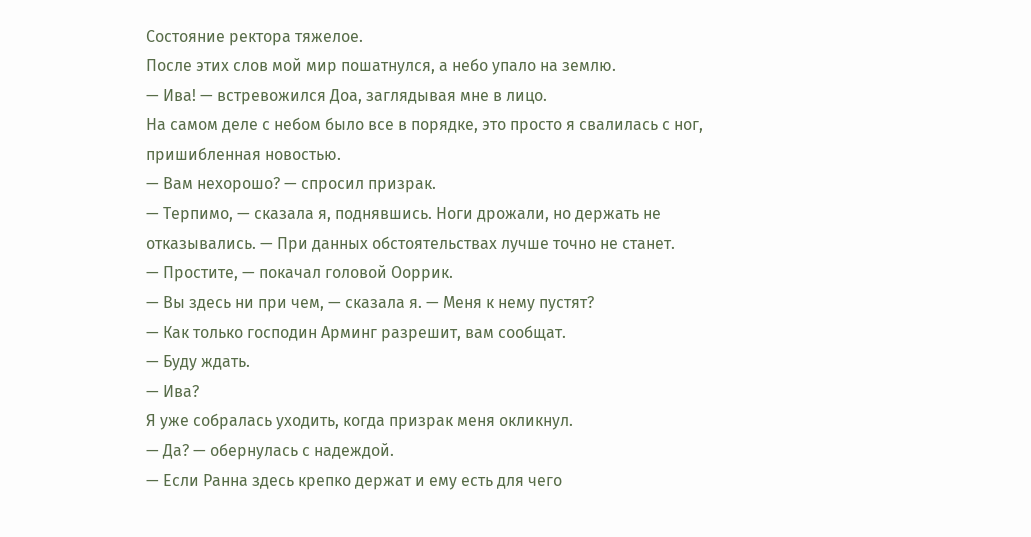Состояние ректора тяжелое.
После этих слов мой мир пошатнулся, а небо упало на землю.
— Ива! — встревожился Доа, заглядывая мне в лицо.
На самом деле с небом было все в порядке, это просто я свалилась с ног, пришибленная новостью.
— Вам нехорошо? — спросил призрак.
— Терпимо, — сказала я, поднявшись. Ноги дрожали, но держать не отказывались. — При данных обстоятельствах лучше точно не станет.
— Простите, — покачал головой Ооррик.
— Вы здесь ни при чем, — сказала я. — Меня к нему пустят?
— Как только господин Арминг разрешит, вам сообщат.
— Буду ждать.
— Ива?
Я уже собралась уходить, когда призрак меня окликнул.
— Да? — обернулась с надеждой.
— Если Ранна здесь крепко держат и ему есть для чего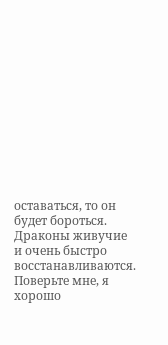оставаться, то он будет бороться. Драконы живучие и очень быстро восстанавливаются. Поверьте мне, я хорошо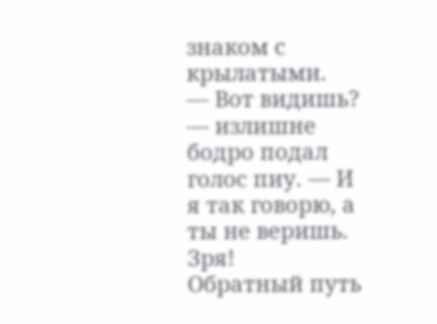знаком с крылатыми.
— Вот видишь? — излишне бодро подал голос пиу. — И я так говорю, а ты не веришь. Зря!
Обратный путь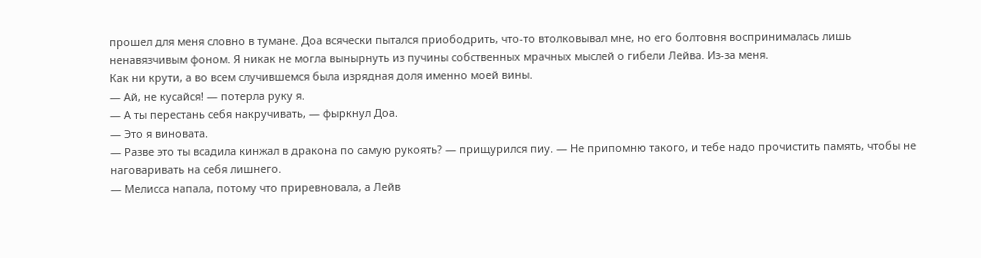прошел для меня словно в тумане. Доа всячески пытался приободрить, что-то втолковывал мне, но его болтовня воспринималась лишь ненавязчивым фоном. Я никак не могла вынырнуть из пучины собственных мрачных мыслей о гибели Лейва. Из-за меня.
Как ни крути, а во всем случившемся была изрядная доля именно моей вины.
— Ай, не кусайся! — потерла руку я.
— А ты перестань себя накручивать, — фыркнул Доа.
— Это я виновата.
— Разве это ты всадила кинжал в дракона по самую рукоять? — прищурился пиу. — Не припомню такого, и тебе надо прочистить память, чтобы не наговаривать на себя лишнего.
— Мелисса напала, потому что приревновала, а Лейв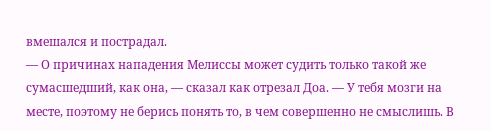вмешался и пострадал.
— О причинах нападения Мелиссы может судить только такой же сумасшедший, как она, — сказал как отрезал Доа. — У тебя мозги на месте, поэтому не берись понять то, в чем совершенно не смыслишь. В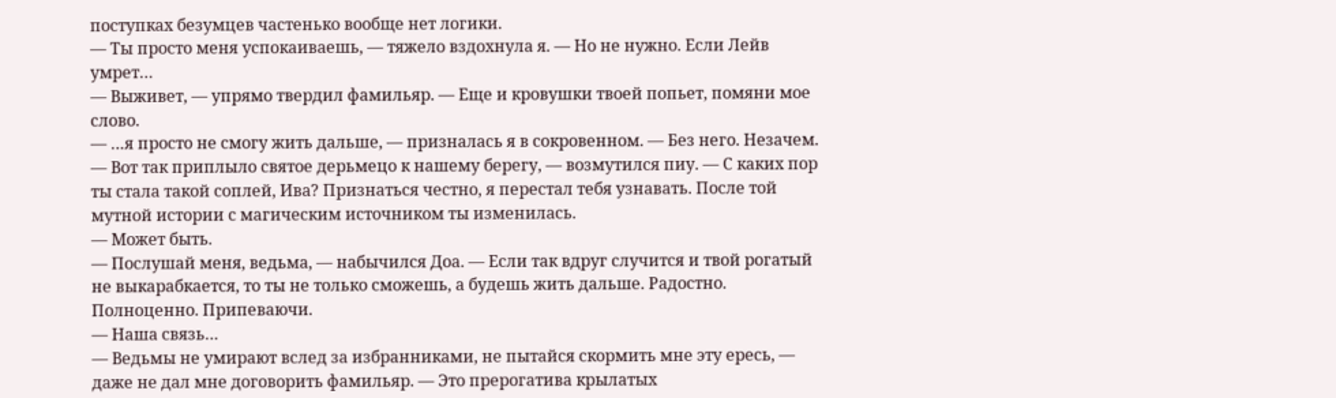поступках безумцев частенько вообще нет логики.
— Ты просто меня успокаиваешь, — тяжело вздохнула я. — Но не нужно. Если Лейв умрет…
— Выживет, — упрямо твердил фамильяр. — Еще и кровушки твоей попьет, помяни мое слово.
— …я просто не смогу жить дальше, — призналась я в сокровенном. — Без него. Незачем.
— Вот так приплыло святое дерьмецо к нашему берегу, — возмутился пиу. — С каких пор ты стала такой соплей, Ива? Признаться честно, я перестал тебя узнавать. После той мутной истории с магическим источником ты изменилась.
— Может быть.
— Послушай меня, ведьма, — набычился Доа. — Если так вдруг случится и твой рогатый не выкарабкается, то ты не только сможешь, а будешь жить дальше. Радостно. Полноценно. Припеваючи.
— Наша связь…
— Ведьмы не умирают вслед за избранниками, не пытайся скормить мне эту ересь, — даже не дал мне договорить фамильяр. — Это прерогатива крылатых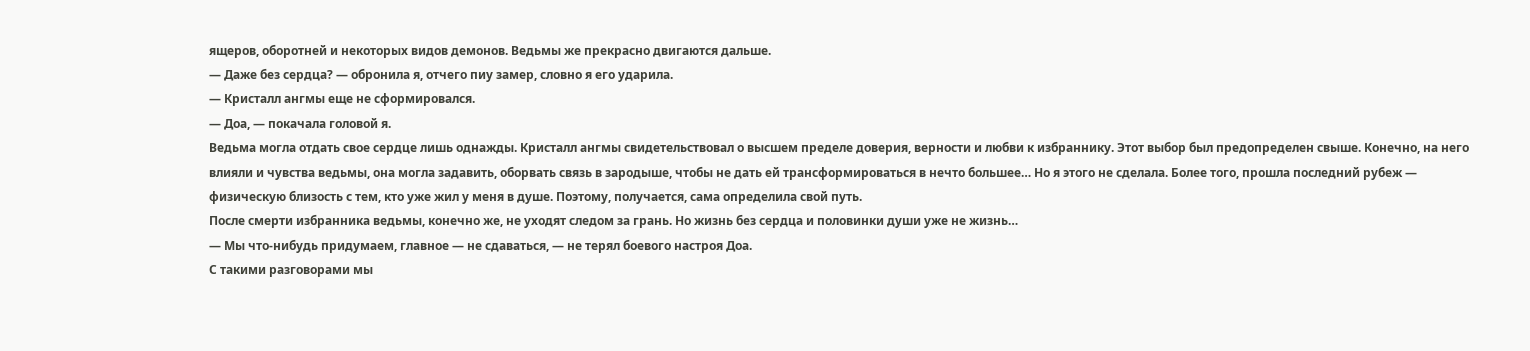ящеров, оборотней и некоторых видов демонов. Ведьмы же прекрасно двигаются дальше.
— Даже без сердца? — обронила я, отчего пиу замер, словно я его ударила.
— Кристалл ангмы еще не сформировался.
— Доа, — покачала головой я.
Ведьма могла отдать свое сердце лишь однажды. Кристалл ангмы свидетельствовал о высшем пределе доверия, верности и любви к избраннику. Этот выбор был предопределен свыше. Конечно, на него влияли и чувства ведьмы, она могла задавить, оборвать связь в зародыше, чтобы не дать ей трансформироваться в нечто большее… Но я этого не сделала. Более того, прошла последний рубеж — физическую близость с тем, кто уже жил у меня в душе. Поэтому, получается, сама определила свой путь.
После смерти избранника ведьмы, конечно же, не уходят следом за грань. Но жизнь без сердца и половинки души уже не жизнь…
— Мы что-нибудь придумаем, главное — не сдаваться, — не терял боевого настроя Доа.
С такими разговорами мы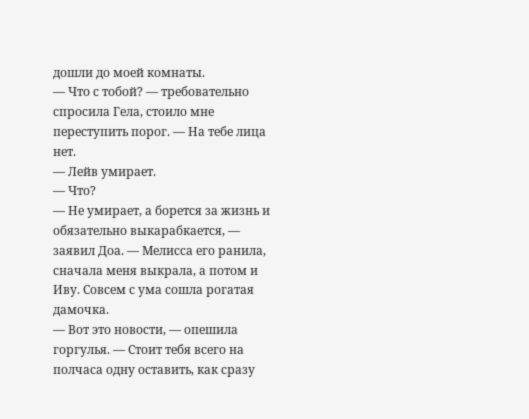дошли до моей комнаты.
— Что с тобой? — требовательно спросила Гела, стоило мне переступить порог. — На тебе лица нет.
— Лейв умирает.
— Что?
— Не умирает, а борется за жизнь и обязательно выкарабкается, — заявил Доа. — Мелисса его ранила, сначала меня выкрала, а потом и Иву. Совсем с ума сошла рогатая дамочка.
— Вот это новости, — опешила горгулья. — Стоит тебя всего на полчаса одну оставить, как сразу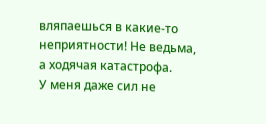вляпаешься в какие-то неприятности! Не ведьма, а ходячая катастрофа.
У меня даже сил не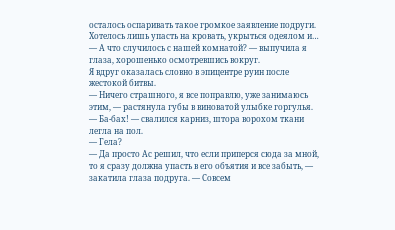осталось оспаривать такое громкое заявление подруги. Хотелось лишь упасть на кровать, укрыться одеялом и…
— А что случилось с нашей комнатой? — выпучила я глаза, хорошенько осмотревшись вокруг.
Я вдруг оказалась словно в эпицентре руин после жестокой битвы.
— Ничего страшного, я все поправлю, уже занимаюсь этим, — растянула губы в виноватой улыбке горгулья.
— Ба-бах! — свалился карниз, штора ворохом ткани легла на пол.
— Гела?
— Да просто Ас решил, что если приперся сюда за мной, то я сразу должна упасть в его объятия и все забыть, — закатила глаза подруга. — Совсем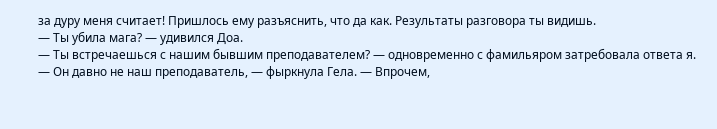за дуру меня считает! Пришлось ему разъяснить, что да как. Результаты разговора ты видишь.
— Ты убила мага? — удивился Доа.
— Ты встречаешься с нашим бывшим преподавателем? — одновременно с фамильяром затребовала ответа я.
— Он давно не наш преподаватель, — фыркнула Гела. — Впрочем,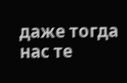даже тогда нас те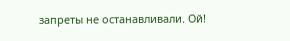запреты не останавливали. Ой!